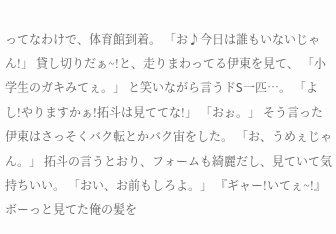ってなわけで、体育館到着。 「お♪今日は誰もいないじゃん!」 貸し切りだぁ~!と、走りまわってる伊東を見て、 「小学生のガキみてぇ。」 と笑いながら言うドS一匹…。 「よし!やりますかぁ!拓斗は見ててな!」 「おぉ。」 そう言った伊東はさっそくバク転とかバク宙をした。 「お、うめぇじゃん。」 拓斗の言うとおり、フォームも綺麗だし、見ていて気持ちいい。 「おい、お前もしろよ。」 『ギャー!いてぇ~!』 ボーっと見てた俺の髪を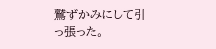鷲ずかみにして引っ張った。